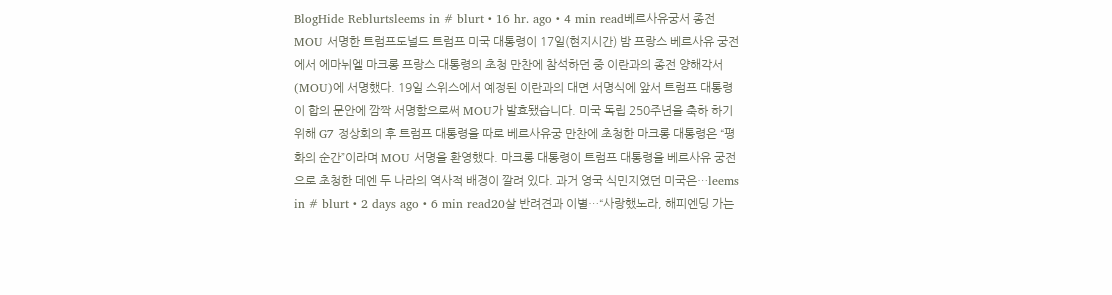BlogHide Reblurtsleems in # blurt • 16 hr. ago • 4 min read베르사유궁서 종전 MOU 서명한 트럼프도널드 트럼프 미국 대통령이 17일(현지시간) 밤 프랑스 베르사유 궁전에서 에마뉘엘 마크롱 프랑스 대통령의 초청 만찬에 참석하던 중 이란과의 종전 양해각서(MOU)에 서명했다. 19일 스위스에서 예정된 이란과의 대면 서명식에 앞서 트럼프 대통령이 합의 문안에 깜짝 서명함으로써 MOU가 발효됐습니다. 미국 독립 250주년을 축하 하기 위해 G7 정상회의 후 트럼프 대통령을 따로 베르사유궁 만찬에 초청한 마크롱 대통령은 “평화의 순간”이라며 MOU 서명을 환영했다. 마크롱 대통령이 트럼프 대통령을 베르사유 궁전으로 초청한 데엔 두 나라의 역사적 배경이 깔려 있다. 과거 영국 식민지였던 미국은…leems in # blurt • 2 days ago • 6 min read20살 반려견과 이별…“사랑했노라, 해피엔딩 가는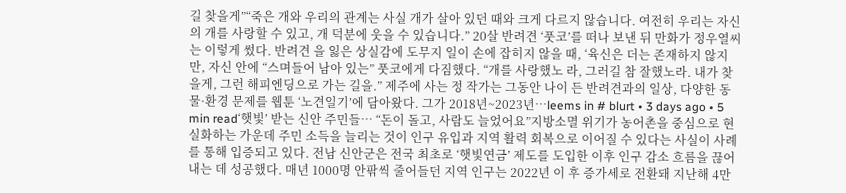길 찾을게”“죽은 개와 우리의 관계는 사실 개가 살아 있던 때와 크게 다르지 않습니다. 여전히 우리는 자신의 개를 사랑할 수 있고, 개 덕분에 웃을 수 있습니다.” 20살 반려견 ‘풋코’를 떠나 보낸 뒤 만화가 정우열씨는 이렇게 썼다. 반려견 을 잃은 상실감에 도무지 일이 손에 잡히지 않을 때, ‘육신은 더는 존재하지 않지만, 자신 안에 “스며들어 남아 있는” 풋코에게 다짐했다. “개를 사랑했노 라, 그러길 참 잘했노라. 내가 찾을게, 그런 해피엔딩으로 가는 길을.” 제주에 사는 정 작가는 그동안 나이 든 반려견과의 일상, 다양한 동물·환경 문제를 웹툰 ‘노견일기’에 담아왔다. 그가 2018년~2023년…leems in # blurt • 3 days ago • 5 min read‘햇빛’ 받는 신안 주민들… “돈이 돌고, 사람도 늘었어요”지방소멸 위기가 농어촌을 중심으로 현실화하는 가운데 주민 소득을 늘리는 것이 인구 유입과 지역 활력 회복으로 이어질 수 있다는 사실이 사례를 통해 입증되고 있다. 전남 신안군은 전국 최초로 ‘햇빛연금’ 제도를 도입한 이후 인구 감소 흐름을 끊어내는 데 성공했다. 매년 1000명 안팎씩 줄어들던 지역 인구는 2022년 이 후 증가세로 전환돼 지난해 4만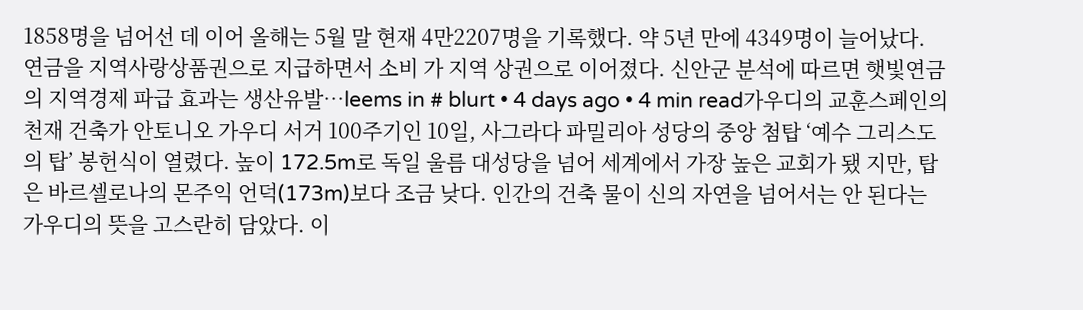1858명을 넘어선 데 이어 올해는 5월 말 현재 4만2207명을 기록했다. 약 5년 만에 4349명이 늘어났다. 연금을 지역사랑상품권으로 지급하면서 소비 가 지역 상권으로 이어졌다. 신안군 분석에 따르면 햇빛연금의 지역경제 파급 효과는 생산유발…leems in # blurt • 4 days ago • 4 min read가우디의 교훈스페인의 천재 건축가 안토니오 가우디 서거 100주기인 10일, 사그라다 파밀리아 성당의 중앙 첨탑 ‘예수 그리스도의 탑’ 봉헌식이 열렸다. 높이 172.5m로 독일 울름 대성당을 넘어 세계에서 가장 높은 교회가 됐 지만, 탑은 바르셀로나의 몬주익 언덕(173m)보다 조금 낮다. 인간의 건축 물이 신의 자연을 넘어서는 안 된다는 가우디의 뜻을 고스란히 담았다. 이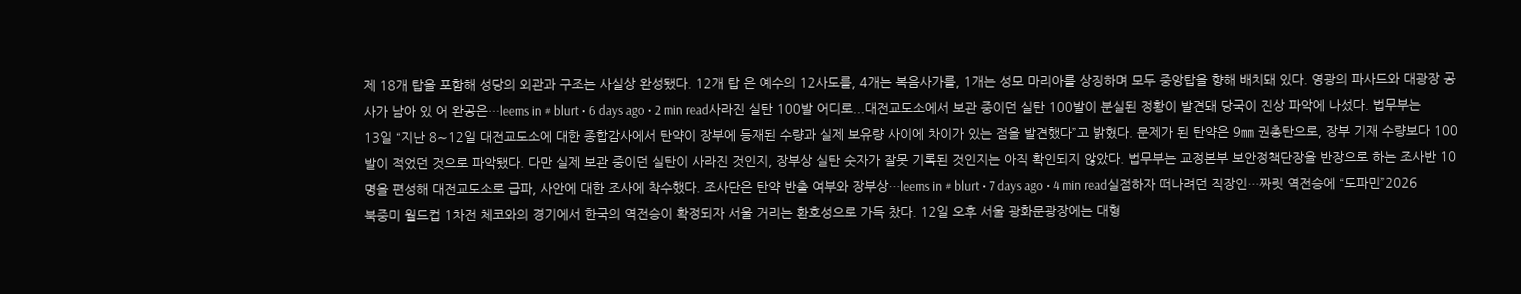제 18개 탑을 포함해 성당의 외관과 구조는 사실상 완성됐다. 12개 탑 은 예수의 12사도를, 4개는 복음사가를, 1개는 성모 마리아를 상징하며 모두 중앙탑을 향해 배치돼 있다. 영광의 파사드와 대광장 공사가 남아 있 어 완공은…leems in # blurt • 6 days ago • 2 min read사라진 실탄 100발 어디로...대전교도소에서 보관 중이던 실탄 100발이 분실된 정황이 발견돼 당국이 진상 파악에 나섰다. 법무부는 13일 “지난 8∼12일 대전교도소에 대한 종합감사에서 탄약이 장부에 등재된 수량과 실제 보유량 사이에 차이가 있는 점을 발견했다”고 밝혔다. 문제가 된 탄약은 9㎜ 권총탄으로, 장부 기재 수량보다 100발이 적었던 것으로 파악됐다. 다만 실제 보관 중이던 실탄이 사라진 것인지, 장부상 실탄 숫자가 잘못 기록된 것인지는 아직 확인되지 않았다. 법무부는 교정본부 보안정책단장을 반장으로 하는 조사반 10명을 편성해 대전교도소로 급파, 사안에 대한 조사에 착수했다. 조사단은 탄약 반출 여부와 장부상…leems in # blurt • 7 days ago • 4 min read실점하자 떠나려던 직장인…짜릿 역전승에 “도파민”2026 북중미 월드컵 1차전 체코와의 경기에서 한국의 역전승이 확정되자 서울 거리는 환호성으로 가득 찼다. 12일 오후 서울 광화문광장에는 대형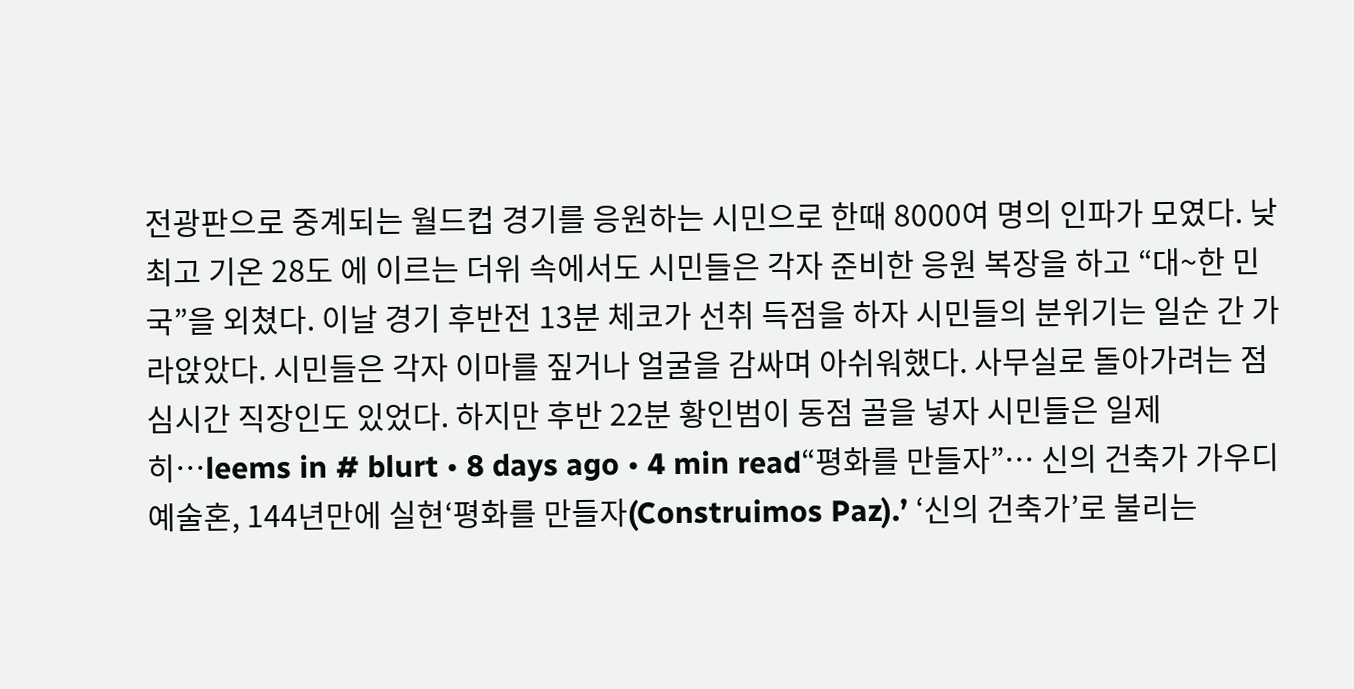전광판으로 중계되는 월드컵 경기를 응원하는 시민으로 한때 8000여 명의 인파가 모였다. 낮 최고 기온 28도 에 이르는 더위 속에서도 시민들은 각자 준비한 응원 복장을 하고 “대~한 민국”을 외쳤다. 이날 경기 후반전 13분 체코가 선취 득점을 하자 시민들의 분위기는 일순 간 가라앉았다. 시민들은 각자 이마를 짚거나 얼굴을 감싸며 아쉬워했다. 사무실로 돌아가려는 점심시간 직장인도 있었다. 하지만 후반 22분 황인범이 동점 골을 넣자 시민들은 일제히…leems in # blurt • 8 days ago • 4 min read“평화를 만들자”… 신의 건축가 가우디 예술혼, 144년만에 실현‘평화를 만들자(Construimos Paz).’ ‘신의 건축가’로 불리는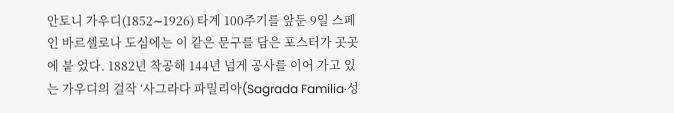안토니 가우디(1852∼1926) 타계 100주기를 앞둔 9일 스페인 바르셀로나 도심에는 이 같은 문구를 담은 포스터가 곳곳에 붙 었다. 1882년 착공해 144년 넘게 공사를 이어 가고 있는 가우디의 걸작 ‘사그라다 파밀리아(Sagrada Familia·성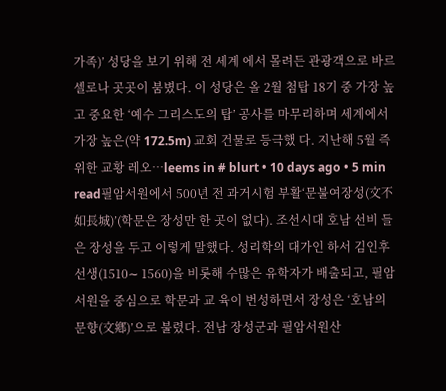가족)’ 성당을 보기 위해 전 세계 에서 몰려든 관광객으로 바르셀로나 곳곳이 붐볐다. 이 성당은 올 2월 첨탑 18기 중 가장 높고 중요한 ‘예수 그리스도의 탑’ 공사를 마무리하며 세계에서 가장 높은(약 172.5m) 교회 건물로 등극했 다. 지난해 5월 즉위한 교황 레오…leems in # blurt • 10 days ago • 5 min read필암서원에서 500년 전 과거시험 부활‘문불여장성(文不如長城)’(학문은 장성만 한 곳이 없다). 조선시대 호남 선비 들은 장성을 두고 이렇게 말했다. 성리학의 대가인 하서 김인후 선생(1510∼ 1560)을 비롯해 수많은 유학자가 배출되고, 필암서원을 중심으로 학문과 교 육이 번성하면서 장성은 ‘호남의 문향(文鄕)’으로 불렸다. 전남 장성군과 필암서원산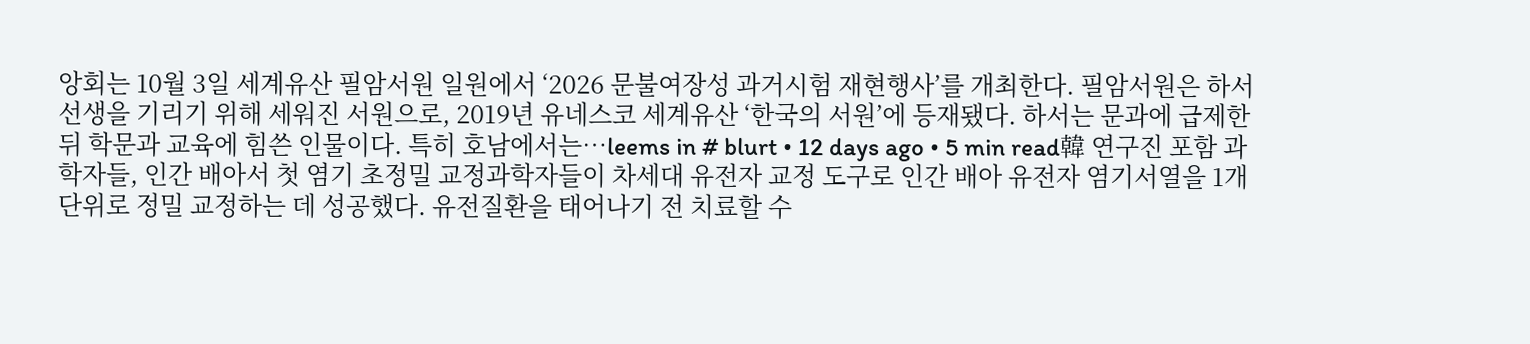앙회는 10월 3일 세계유산 필암서원 일원에서 ‘2026 문불여장성 과거시험 재현행사’를 개최한다. 필암서원은 하서 선생을 기리기 위해 세워진 서원으로, 2019년 유네스코 세계유산 ‘한국의 서원’에 등재됐다. 하서는 문과에 급제한 뒤 학문과 교육에 힘쓴 인물이다. 특히 호남에서는…leems in # blurt • 12 days ago • 5 min read韓 연구진 포함 과학자들, 인간 배아서 첫 염기 초정밀 교정과학자들이 차세대 유전자 교정 도구로 인간 배아 유전자 염기서열을 1개 단위로 정밀 교정하는 데 성공했다. 유전질환을 태어나기 전 치료할 수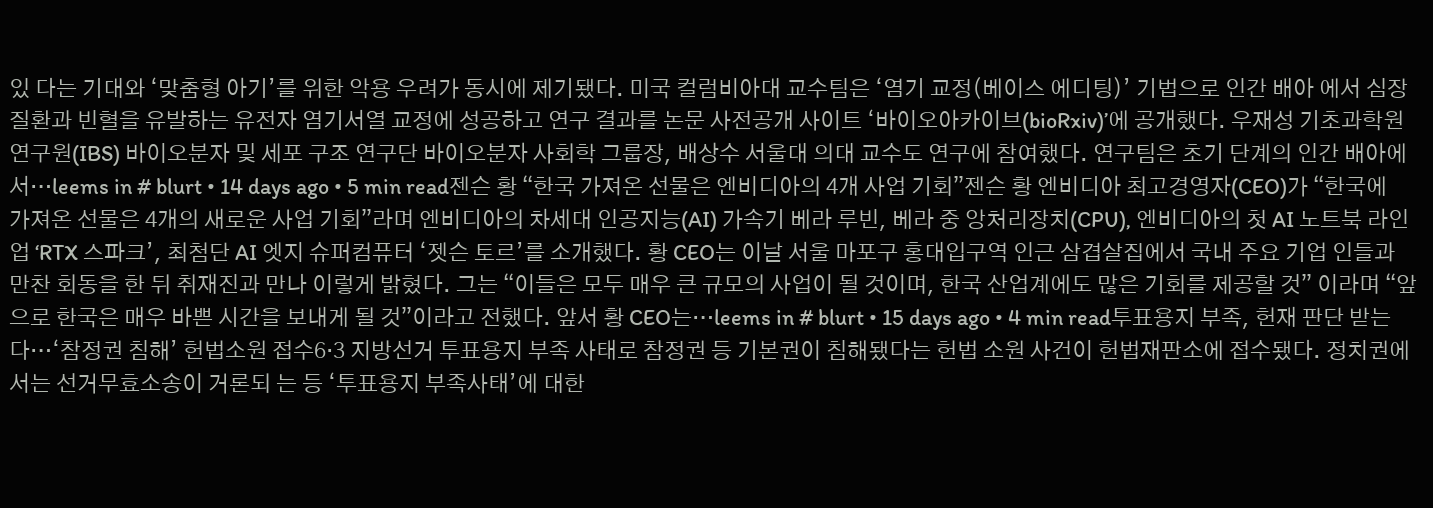있 다는 기대와 ‘맞춤형 아기’를 위한 악용 우려가 동시에 제기됐다. 미국 컬럼비아대 교수팀은 ‘염기 교정(베이스 에디팅)’ 기법으로 인간 배아 에서 심장질환과 빈혈을 유발하는 유전자 염기서열 교정에 성공하고 연구 결과를 논문 사전공개 사이트 ‘바이오아카이브(bioRxiv)’에 공개했다. 우재성 기초과학원연구원(IBS) 바이오분자 및 세포 구조 연구단 바이오분자 사회학 그룹장, 배상수 서울대 의대 교수도 연구에 참여했다. 연구팀은 초기 단계의 인간 배아에서…leems in # blurt • 14 days ago • 5 min read젠슨 황 “한국 가져온 선물은 엔비디아의 4개 사업 기회”젠슨 황 엔비디아 최고경영자(CEO)가 “한국에 가져온 선물은 4개의 새로운 사업 기회”라며 엔비디아의 차세대 인공지능(AI) 가속기 베라 루빈, 베라 중 앙처리장치(CPU), 엔비디아의 첫 AI 노트북 라인업 ‘RTX 스파크’, 최첨단 AI 엣지 슈퍼컴퓨터 ‘젯슨 토르’를 소개했다. 황 CEO는 이날 서울 마포구 홍대입구역 인근 삼겹살집에서 국내 주요 기업 인들과 만찬 회동을 한 뒤 취재진과 만나 이렇게 밝혔다. 그는 “이들은 모두 매우 큰 규모의 사업이 될 것이며, 한국 산업계에도 많은 기회를 제공할 것” 이라며 “앞으로 한국은 매우 바쁜 시간을 보내게 될 것”이라고 전했다. 앞서 황 CEO는…leems in # blurt • 15 days ago • 4 min read투표용지 부족, 헌재 판단 받는다…‘참정권 침해’ 헌법소원 접수6·3 지방선거 투표용지 부족 사태로 참정권 등 기본권이 침해됐다는 헌법 소원 사건이 헌법재판소에 접수됐다. 정치권에서는 선거무효소송이 거론되 는 등 ‘투표용지 부족사태’에 대한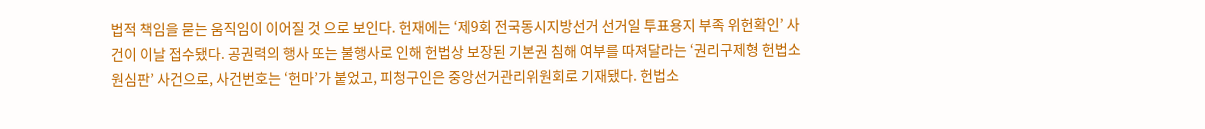법적 책임을 묻는 움직임이 이어질 것 으로 보인다. 헌재에는 ‘제9회 전국동시지방선거 선거일 투표용지 부족 위헌확인’ 사건이 이날 접수됐다. 공권력의 행사 또는 불행사로 인해 헌법상 보장된 기본권 침해 여부를 따져달라는 ‘권리구제형 헌법소원심판’ 사건으로, 사건번호는 ‘헌마’가 붙었고, 피청구인은 중앙선거관리위원회로 기재됐다. 헌법소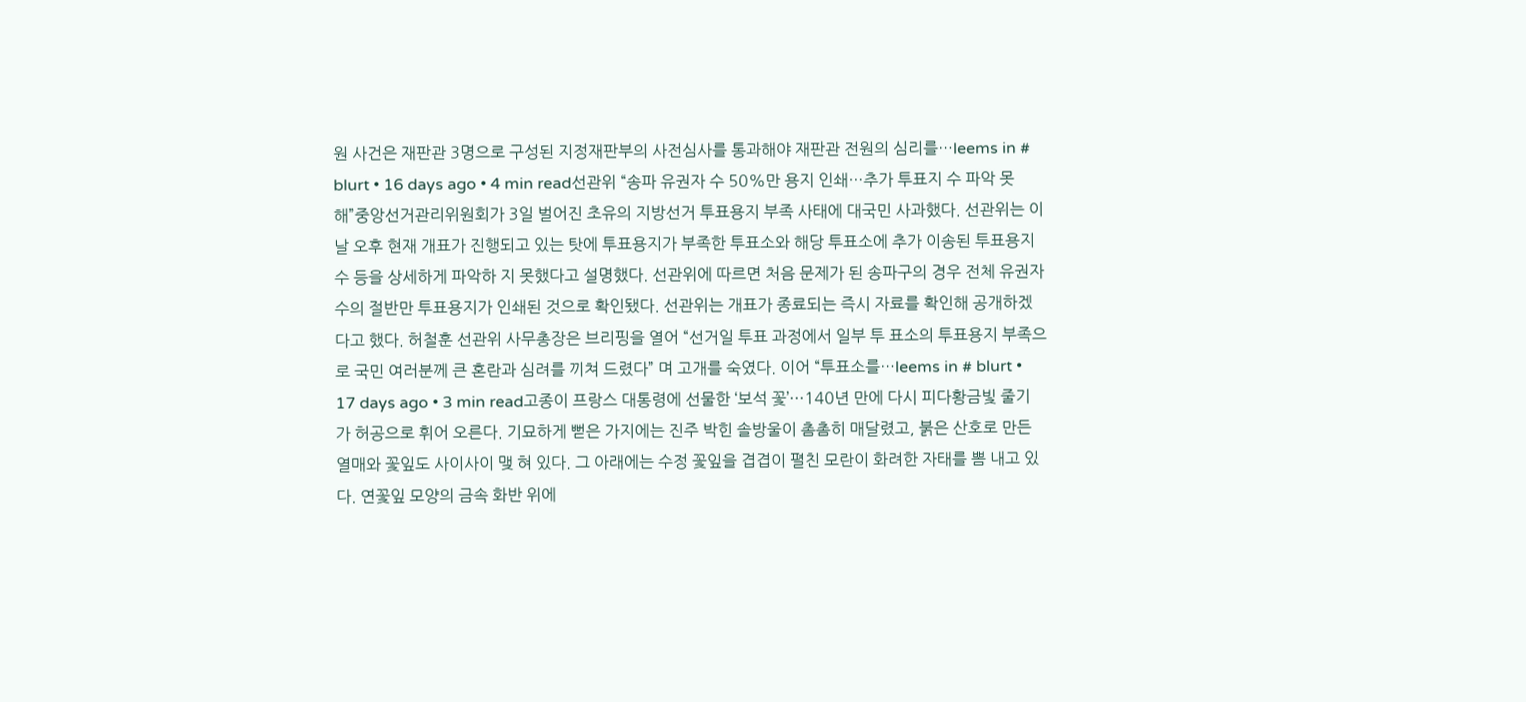원 사건은 재판관 3명으로 구성된 지정재판부의 사전심사를 통과해야 재판관 전원의 심리를…leems in # blurt • 16 days ago • 4 min read선관위 “송파 유권자 수 50%만 용지 인쇄…추가 투표지 수 파악 못 해”중앙선거관리위원회가 3일 벌어진 초유의 지방선거 투표용지 부족 사태에 대국민 사과했다. 선관위는 이날 오후 현재 개표가 진행되고 있는 탓에 투표용지가 부족한 투표소와 해당 투표소에 추가 이송된 투표용지 수 등을 상세하게 파악하 지 못했다고 설명했다. 선관위에 따르면 처음 문제가 된 송파구의 경우 전체 유권자 수의 절반만 투표용지가 인쇄된 것으로 확인됐다. 선관위는 개표가 종료되는 즉시 자료를 확인해 공개하겠다고 했다. 허철훈 선관위 사무총장은 브리핑을 열어 “선거일 투표 과정에서 일부 투 표소의 투표용지 부족으로 국민 여러분께 큰 혼란과 심려를 끼쳐 드렸다” 며 고개를 숙였다. 이어 “투표소를…leems in # blurt • 17 days ago • 3 min read고종이 프랑스 대통령에 선물한 ‘보석 꽃’···140년 만에 다시 피다황금빛 줄기가 허공으로 휘어 오른다. 기묘하게 뻗은 가지에는 진주 박힌 솔방울이 촘촘히 매달렸고, 붉은 산호로 만든 열매와 꽃잎도 사이사이 맺 혀 있다. 그 아래에는 수정 꽃잎을 겹겹이 펼친 모란이 화려한 자태를 뽐 내고 있다. 연꽃잎 모양의 금속 화반 위에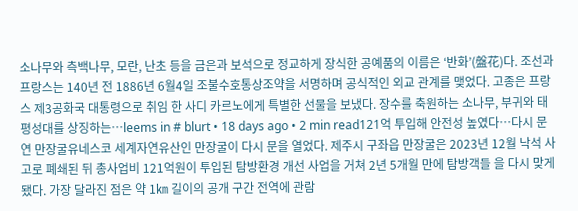소나무와 측백나무, 모란, 난초 등을 금은과 보석으로 정교하게 장식한 공예품의 이름은 ‘반화’(盤花)다. 조선과 프랑스는 140년 전 1886년 6월4일 조불수호통상조약을 서명하며 공식적인 외교 관계를 맺었다. 고종은 프랑스 제3공화국 대통령으로 취임 한 사디 카르노에게 특별한 선물을 보냈다. 장수를 축원하는 소나무, 부귀와 태평성대를 상징하는…leems in # blurt • 18 days ago • 2 min read121억 투입해 안전성 높였다…다시 문 연 만장굴유네스코 세계자연유산인 만장굴이 다시 문을 열었다. 제주시 구좌읍 만장굴은 2023년 12월 낙석 사고로 폐쇄된 뒤 총사업비 121억원이 투입된 탐방환경 개선 사업을 거쳐 2년 5개월 만에 탐방객들 을 다시 맞게 됐다. 가장 달라진 점은 약 1㎞ 길이의 공개 구간 전역에 관람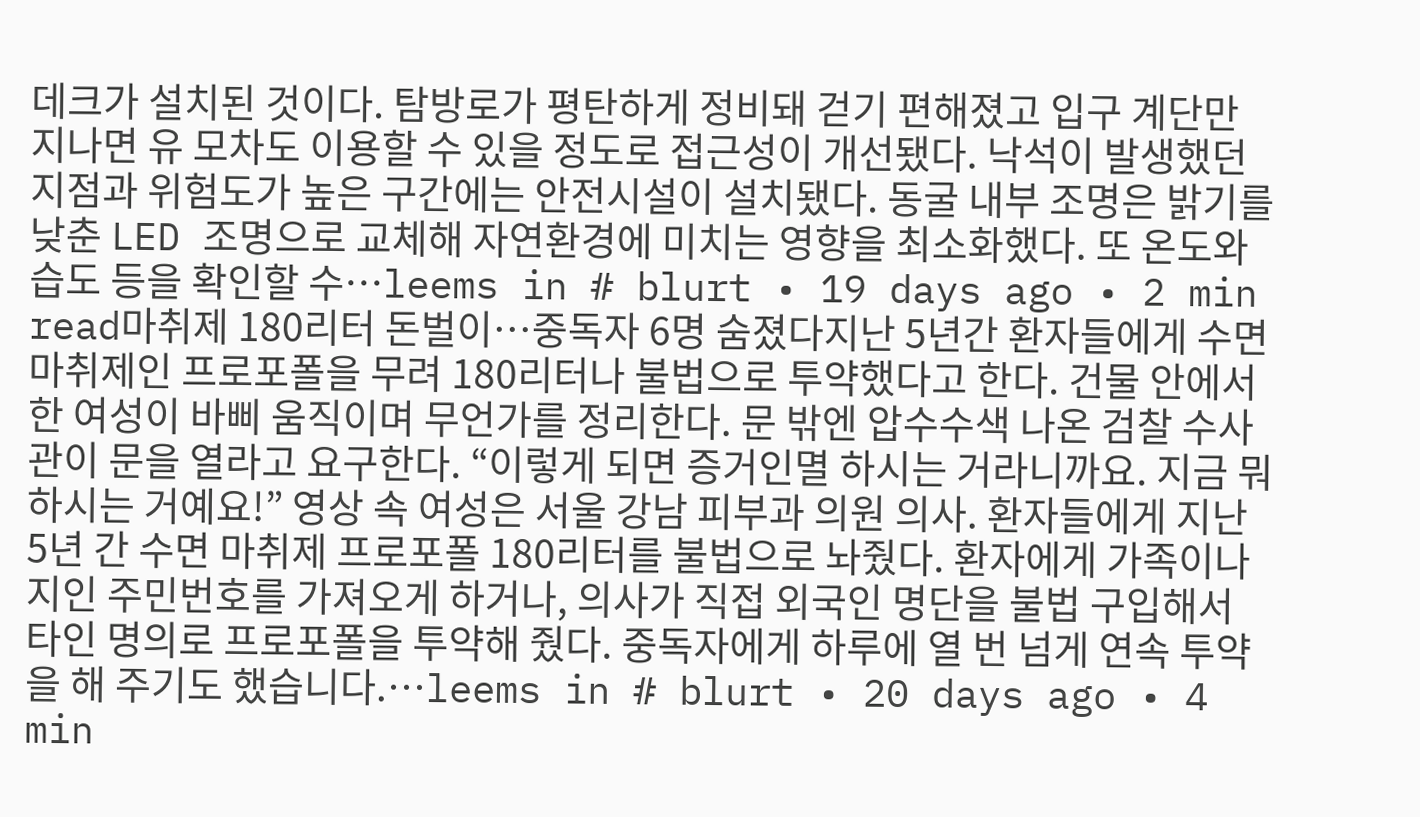데크가 설치된 것이다. 탐방로가 평탄하게 정비돼 걷기 편해졌고 입구 계단만 지나면 유 모차도 이용할 수 있을 정도로 접근성이 개선됐다. 낙석이 발생했던 지점과 위험도가 높은 구간에는 안전시설이 설치됐다. 동굴 내부 조명은 밝기를 낮춘 LED 조명으로 교체해 자연환경에 미치는 영향을 최소화했다. 또 온도와 습도 등을 확인할 수…leems in # blurt • 19 days ago • 2 min read마취제 180리터 돈벌이…중독자 6명 숨졌다지난 5년간 환자들에게 수면 마취제인 프로포폴을 무려 180리터나 불법으로 투약했다고 한다. 건물 안에서 한 여성이 바삐 움직이며 무언가를 정리한다. 문 밖엔 압수수색 나온 검찰 수사관이 문을 열라고 요구한다. “이렇게 되면 증거인멸 하시는 거라니까요. 지금 뭐하시는 거예요!” 영상 속 여성은 서울 강남 피부과 의원 의사. 환자들에게 지난 5년 간 수면 마취제 프로포폴 180리터를 불법으로 놔줬다. 환자에게 가족이나 지인 주민번호를 가져오게 하거나, 의사가 직접 외국인 명단을 불법 구입해서 타인 명의로 프로포폴을 투약해 줬다. 중독자에게 하루에 열 번 넘게 연속 투약을 해 주기도 했습니다.…leems in # blurt • 20 days ago • 4 min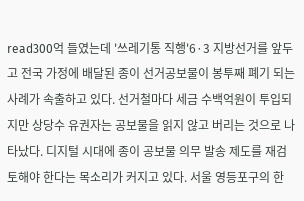read300억 들였는데 '쓰레기통 직행'6·3 지방선거를 앞두고 전국 가정에 배달된 종이 선거공보물이 봉투째 폐기 되는 사례가 속출하고 있다. 선거철마다 세금 수백억원이 투입되지만 상당수 유권자는 공보물을 읽지 않고 버리는 것으로 나타났다. 디지털 시대에 종이 공보물 의무 발송 제도를 재검토해야 한다는 목소리가 커지고 있다. 서울 영등포구의 한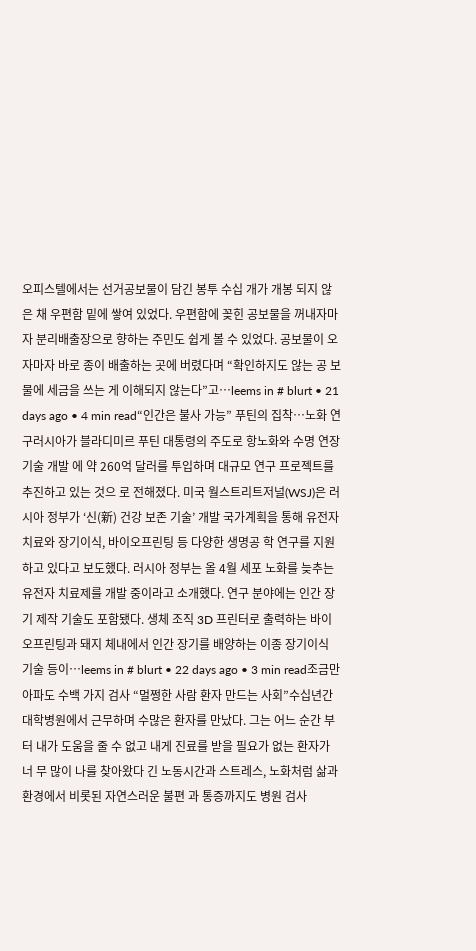오피스텔에서는 선거공보물이 담긴 봉투 수십 개가 개봉 되지 않은 채 우편함 밑에 쌓여 있었다. 우편함에 꽂힌 공보물을 꺼내자마자 분리배출장으로 향하는 주민도 쉽게 볼 수 있었다. 공보물이 오자마자 바로 종이 배출하는 곳에 버렸다며 “확인하지도 않는 공 보물에 세금을 쓰는 게 이해되지 않는다”고…leems in # blurt • 21 days ago • 4 min read“인간은 불사 가능” 푸틴의 집착…노화 연구러시아가 블라디미르 푸틴 대통령의 주도로 항노화와 수명 연장 기술 개발 에 약 260억 달러를 투입하며 대규모 연구 프로젝트를 추진하고 있는 것으 로 전해졌다. 미국 월스트리트저널(WSJ)은 러시아 정부가 ‘신(新) 건강 보존 기술’ 개발 국가계획을 통해 유전자 치료와 장기이식, 바이오프린팅 등 다양한 생명공 학 연구를 지원하고 있다고 보도했다. 러시아 정부는 올 4월 세포 노화를 늦추는 유전자 치료제를 개발 중이라고 소개했다. 연구 분야에는 인간 장기 제작 기술도 포함됐다. 생체 조직 3D 프린터로 출력하는 바이오프린팅과 돼지 체내에서 인간 장기를 배양하는 이종 장기이식 기술 등이…leems in # blurt • 22 days ago • 3 min read조금만 아파도 수백 가지 검사 “멀쩡한 사람 환자 만드는 사회”수십년간 대학병원에서 근무하며 수많은 환자를 만났다. 그는 어느 순간 부터 내가 도움을 줄 수 없고 내게 진료를 받을 필요가 없는 환자가 너 무 많이 나를 찾아왔다 긴 노동시간과 스트레스, 노화처럼 삶과 환경에서 비롯된 자연스러운 불편 과 통증까지도 병원 검사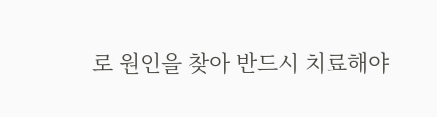로 원인을 찾아 반드시 치료해야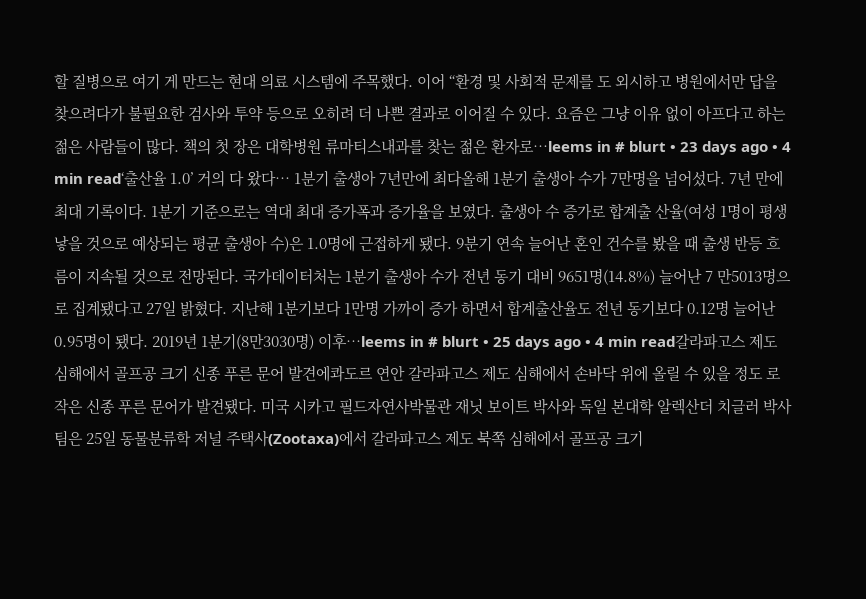할 질병으로 여기 게 만드는 현대 의료 시스템에 주목했다. 이어 “환경 및 사회적 문제를 도 외시하고 병원에서만 답을 찾으려다가 불필요한 검사와 투약 등으로 오히려 더 나쁜 결과로 이어질 수 있다. 요즘은 그냥 이유 없이 아프다고 하는 젊은 사람들이 많다. 책의 첫 장은 대학병원 류마티스내과를 찾는 젊은 환자로…leems in # blurt • 23 days ago • 4 min read‘출산율 1.0’ 거의 다 왔다… 1분기 출생아 7년만에 최다올해 1분기 출생아 수가 7만명을 넘어섰다. 7년 만에 최대 기록이다. 1분기 기준으로는 역대 최대 증가폭과 증가율을 보였다. 출생아 수 증가로 합계출 산율(여성 1명이 평생 낳을 것으로 예상되는 평균 출생아 수)은 1.0명에 근접하게 됐다. 9분기 연속 늘어난 혼인 건수를 봤을 때 출생 반등 흐름이 지속될 것으로 전망된다. 국가데이터처는 1분기 출생아 수가 전년 동기 대비 9651명(14.8%) 늘어난 7 만5013명으로 집계됐다고 27일 밝혔다. 지난해 1분기보다 1만명 가까이 증가 하면서 합계출산율도 전년 동기보다 0.12명 늘어난 0.95명이 됐다. 2019년 1분기(8만3030명) 이후…leems in # blurt • 25 days ago • 4 min read갈라파고스 제도 심해에서 골프공 크기 신종 푸른 문어 발견에콰도르 연안 갈라파고스 제도 심해에서 손바닥 위에 올릴 수 있을 정도 로 작은 신종 푸른 문어가 발견됐다. 미국 시카고 필드자연사박물관 재닛 보이트 박사와 독일 본대학 알렉산더 치글러 박사팀은 25일 동물분류학 저널 주택사(Zootaxa)에서 갈라파고스 제도 북쪽 심해에서 골프공 크기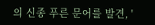의 신종 푸른 문어를 발견, '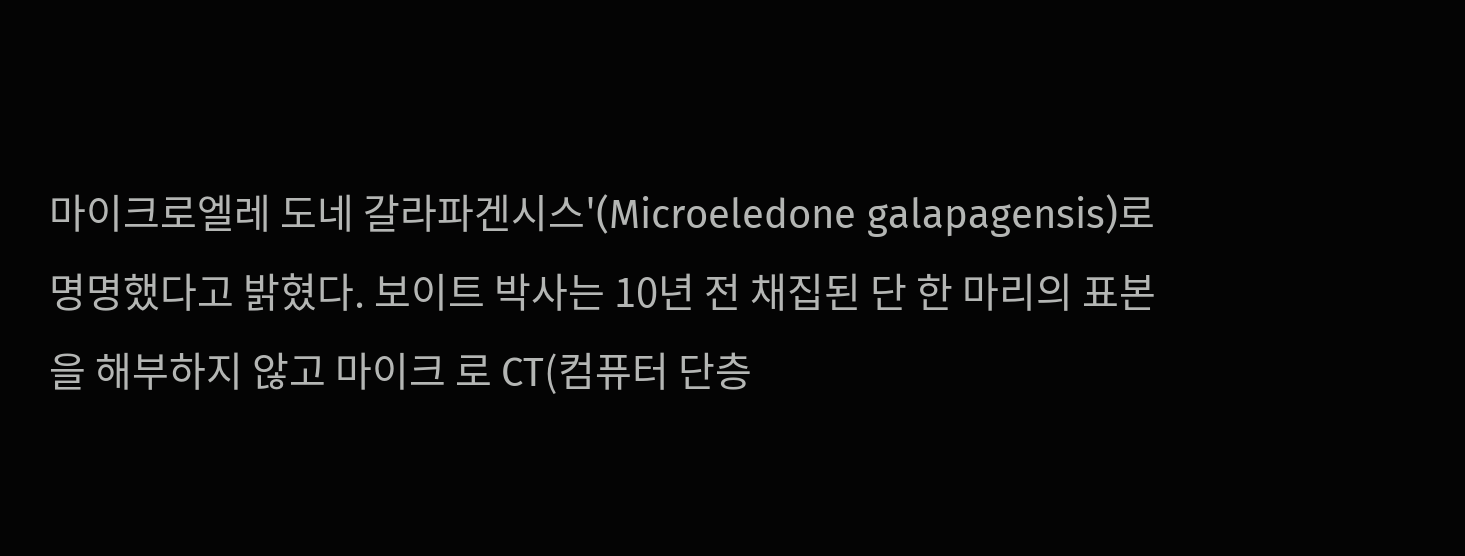마이크로엘레 도네 갈라파겐시스'(Microeledone galapagensis)로 명명했다고 밝혔다. 보이트 박사는 10년 전 채집된 단 한 마리의 표본을 해부하지 않고 마이크 로 CT(컴퓨터 단층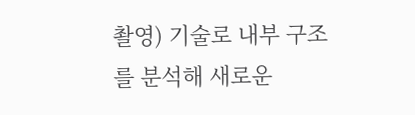촬영) 기술로 내부 구조를 분석해 새로운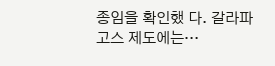종임을 확인했 다. 갈라파고스 제도에는…